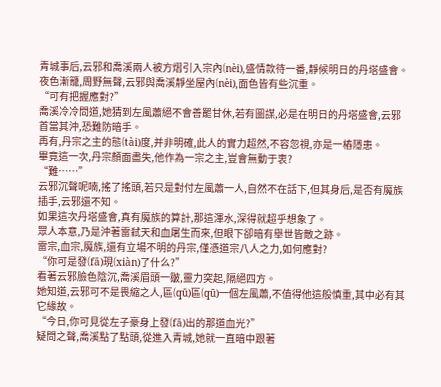青城事后,云邪和喬溪兩人被方熠引入宗內(nèi),盛情款待一番,靜候明日的丹塔盛會。
夜色漸籠,周野無聲,云邪與喬溪靜坐屋內(nèi),面色皆有些沉重。
“可有把握應對?”
喬溪冷冷問道,她猜到左風蕭絕不會善罷甘休,若有圖謀,必是在明日的丹塔盛會,云邪首當其沖,恐難防暗手。
再有,丹宗之主的態(tài)度,并非明確,此人的實力超然,不容忽視,亦是一樁隱患。
畢竟這一次,丹宗顏面盡失,他作為一宗之主,豈會無動于衷?
“難……”
云邪沉聲呢喃,搖了搖頭,若只是對付左風蕭一人,自然不在話下,但其身后,是否有魔族插手,云邪還不知。
如果這次丹塔盛會,真有魔族的算計,那這渾水,深得就超乎想象了。
眾人本意,乃是沖著雷弒天和血屠生而來,但眼下卻暗有舉世皆敵之跡。
雷宗,血宗,魔族,還有立場不明的丹宗,僅憑道宗八人之力,如何應對?
“你可是發(fā)現(xiàn)了什么?”
看著云邪臉色陰沉,喬溪眉頭一皺,靈力突起,隔絕四方。
她知道,云邪可不是畏縮之人,區(qū)區(qū)一個左風蕭,不值得他這般慎重,其中必有其它緣故。
“今日,你可見從左子豪身上發(fā)出的那道血光?”
疑問之聲,喬溪點了點頭,從進入青城,她就一直暗中跟著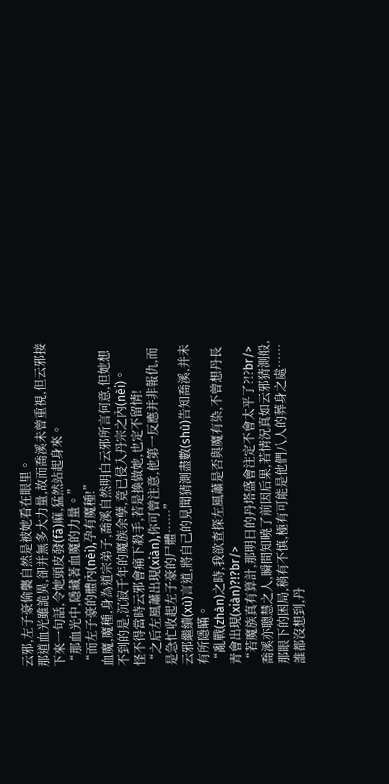云邪,左子豪偷襲自然是被她看在眼里。
那道血光雖詭異,卻并無多大力量,故而喬溪未曾重視,但云邪接下來一句話,令她頭皮發(fā)麻,猛然站起身來。
“那血光中,隱藏著血魔的力量。”
“而左子豪的體內(nèi),孕有魔種!”
血魔,魔種,身為道宗弟子,喬溪自然明白云邪所言何意,但她想不到的是,沉寂千年的魔族余孽,竟已侵入丹宗之內(nèi)。
怪不得當時云邪會痛下殺手,若是換做她,也定不留情!
“之后左風蕭出現(xiàn),你可曾注意,他第一反應并非報仇,而是急忙收起左子豪的尸體……”
云邪繼續(xù)言道,將自己的見聞猜測盡數(shù)告知喬溪,并未有所隱瞞。
“亂戰(zhàn)之時,我欲查探左風蕭是否與魔有染,不曾想丹長青會出現(xiàn)?!?br/>
“若魔族真有算計,那明日的丹塔盛會注定不會太平了?!?br/>
喬溪亦聰慧之人,瞬間知曉了前因后果,若情況真如云邪猜測般,那眼下的困局,稍有不慎,極有可能是他們八人的葬身之處……
誰都沒想到,丹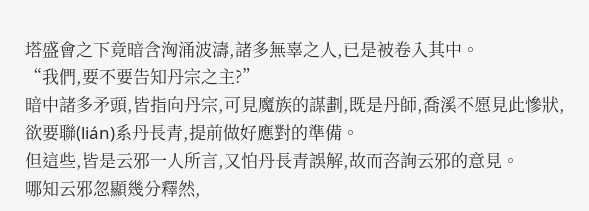塔盛會之下竟暗含洶涌波濤,諸多無辜之人,已是被卷入其中。
“我們,要不要告知丹宗之主?”
暗中諸多矛頭,皆指向丹宗,可見魔族的謀劃,既是丹師,喬溪不愿見此慘狀,欲要聯(lián)系丹長青,提前做好應對的準備。
但這些,皆是云邪一人所言,又怕丹長青誤解,故而咨詢云邪的意見。
哪知云邪忽顯幾分釋然,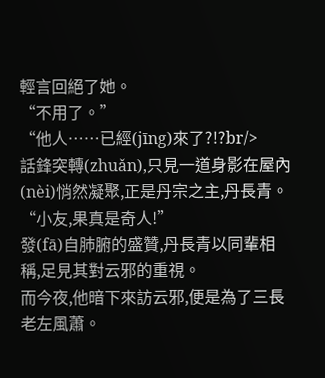輕言回絕了她。
“不用了。”
“他人……已經(jīng)來了?!?br/>
話鋒突轉(zhuǎn),只見一道身影在屋內(nèi)悄然凝聚,正是丹宗之主,丹長青。
“小友,果真是奇人!”
發(fā)自肺腑的盛贊,丹長青以同輩相稱,足見其對云邪的重視。
而今夜,他暗下來訪云邪,便是為了三長老左風蕭。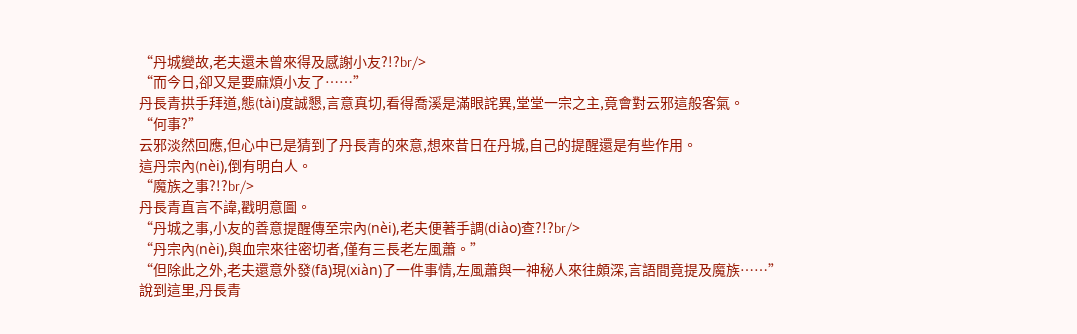“丹城變故,老夫還未曾來得及感謝小友?!?br/>
“而今日,卻又是要麻煩小友了……”
丹長青拱手拜道,態(tài)度誠懇,言意真切,看得喬溪是滿眼詫異,堂堂一宗之主,竟會對云邪這般客氣。
“何事?”
云邪淡然回應,但心中已是猜到了丹長青的來意,想來昔日在丹城,自己的提醒還是有些作用。
這丹宗內(nèi),倒有明白人。
“魔族之事?!?br/>
丹長青直言不諱,戳明意圖。
“丹城之事,小友的善意提醒傳至宗內(nèi),老夫便著手調(diào)查?!?br/>
“丹宗內(nèi),與血宗來往密切者,僅有三長老左風蕭。”
“但除此之外,老夫還意外發(fā)現(xiàn)了一件事情,左風蕭與一神秘人來往頗深,言語間竟提及魔族……”
說到這里,丹長青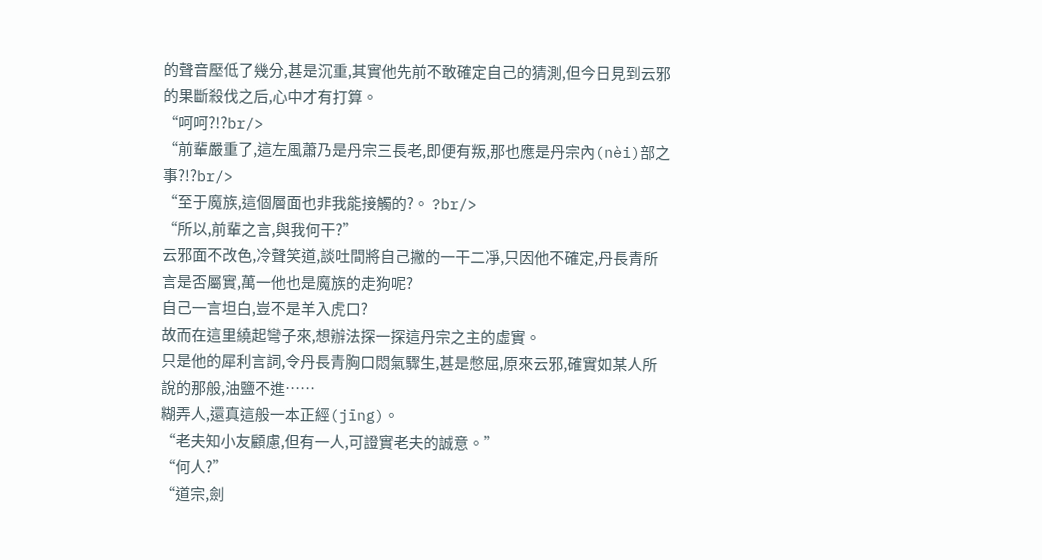的聲音壓低了幾分,甚是沉重,其實他先前不敢確定自己的猜測,但今日見到云邪的果斷殺伐之后,心中才有打算。
“呵呵?!?br/>
“前輩嚴重了,這左風蕭乃是丹宗三長老,即便有叛,那也應是丹宗內(nèi)部之事?!?br/>
“至于魔族,這個層面也非我能接觸的?。 ?br/>
“所以,前輩之言,與我何干?”
云邪面不改色,冷聲笑道,談吐間將自己撇的一干二凈,只因他不確定,丹長青所言是否屬實,萬一他也是魔族的走狗呢?
自己一言坦白,豈不是羊入虎口?
故而在這里繞起彎子來,想辦法探一探這丹宗之主的虛實。
只是他的犀利言詞,令丹長青胸口悶氣驟生,甚是憋屈,原來云邪,確實如某人所說的那般,油鹽不進……
糊弄人,還真這般一本正經(jīng)。
“老夫知小友顧慮,但有一人,可證實老夫的誠意。”
“何人?”
“道宗,劍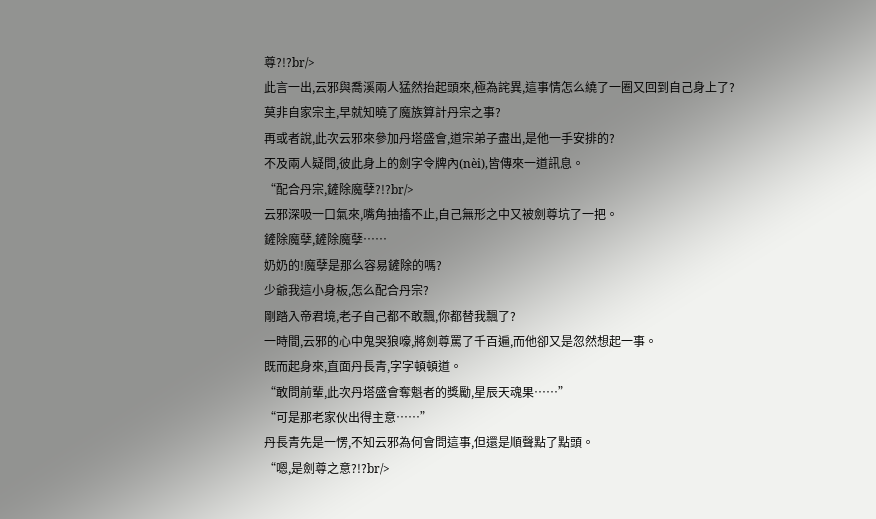尊?!?br/>
此言一出,云邪與喬溪兩人猛然抬起頭來,極為詫異,這事情怎么繞了一圈又回到自己身上了?
莫非自家宗主,早就知曉了魔族算計丹宗之事?
再或者說,此次云邪來參加丹塔盛會,道宗弟子盡出,是他一手安排的?
不及兩人疑問,彼此身上的劍字令牌內(nèi),皆傳來一道訊息。
“配合丹宗,鏟除魔孽?!?br/>
云邪深吸一口氣來,嘴角抽搐不止,自己無形之中又被劍尊坑了一把。
鏟除魔孽,鏟除魔孽……
奶奶的!魔孽是那么容易鏟除的嗎?
少爺我這小身板,怎么配合丹宗?
剛踏入帝君境,老子自己都不敢飄,你都替我飄了?
一時間,云邪的心中鬼哭狼嚎,將劍尊罵了千百遍,而他卻又是忽然想起一事。
既而起身來,直面丹長青,字字頓頓道。
“敢問前輩,此次丹塔盛會奪魁者的獎勵,星辰天魂果……”
“可是那老家伙出得主意……”
丹長青先是一愣,不知云邪為何會問這事,但還是順聲點了點頭。
“嗯,是劍尊之意?!?br/>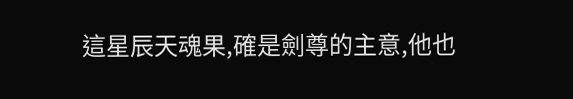這星辰天魂果,確是劍尊的主意,他也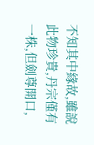不知其中緣故,雖說此物珍貴,丹宗僅有一株,但劍尊開口,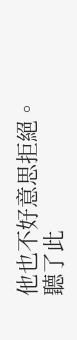他也不好意思拒絕。
聽了此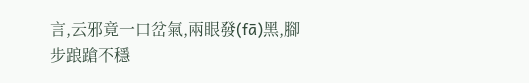言,云邪竟一口岔氣,兩眼發(fā)黑,腳步踉蹌不穩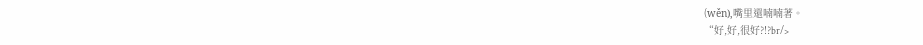(wěn),嘴里還喃喃著。
“好,好,很好?!?br/>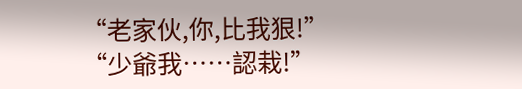“老家伙,你,比我狠!”
“少爺我……認栽!”